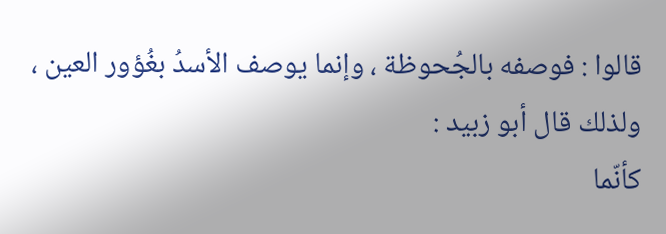قالوا : فوصفه بالجُحوظة ، وإنما يوصف الأسدُ بغُؤور العين ، ولذلك قال أبو زبيد :
كأنّما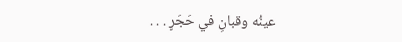عينُه وقبانِ في حَجَرٍ . . .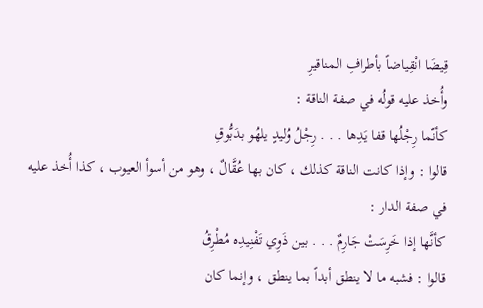قِيضَا انْقِياضاً بأطرافِ المناقيرِ
وأُخذ عليه قولُه في صفة الناقة :
كأنّما رِجْلُها قفا يَدِها . . . رِجْلُ وُليدٍ يلهُو بدَبُّوقِ
قالوا : وإذا كانت الناقة كذلك ، كان بها عُقَّالٌ ، وهو من أسوأ العيوب ، كذا أُخذ عليه في صفة الدار :
كأنَّها إذا خَرِسَتْ جَارِمٌ . . . بين ذَوِي تَفْنِيدِه مُطْرِقُ
قالوا : فشبه ما لا ينطق أبداً بما ينطق ، وإنما كان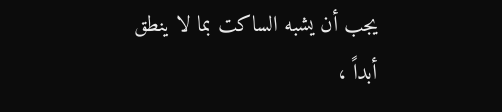يجب أن يشبه الساكت بما لا ينطق أبداً ،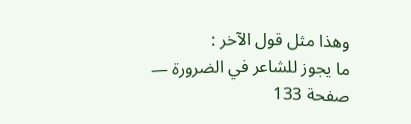وهذا مثل قول الآخر :
ما يجوز للشاعر في الضرورة — صفحة 133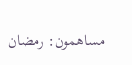مساهمون: رمضان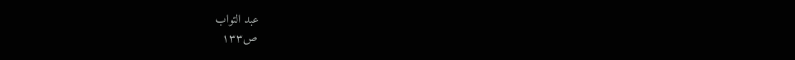عبد التواب
ص١٣٣